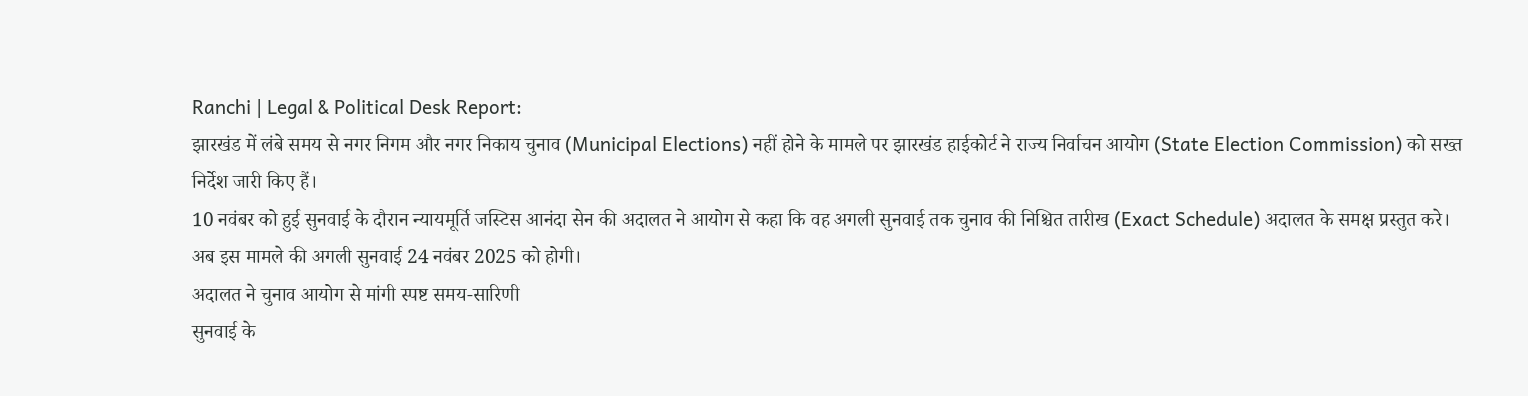Ranchi | Legal & Political Desk Report:
झारखंड में लंबे समय से नगर निगम और नगर निकाय चुनाव (Municipal Elections) नहीं होने के मामले पर झारखंड हाईकोर्ट ने राज्य निर्वाचन आयोग (State Election Commission) को सख्त निर्देश जारी किए हैं।
10 नवंबर को हुई सुनवाई के दौरान न्यायमूर्ति जस्टिस आनंदा सेन की अदालत ने आयोग से कहा कि वह अगली सुनवाई तक चुनाव की निश्चित तारीख (Exact Schedule) अदालत के समक्ष प्रस्तुत करे।
अब इस मामले की अगली सुनवाई 24 नवंबर 2025 को होगी।
अदालत ने चुनाव आयोग से मांगी स्पष्ट समय-सारिणी
सुनवाई के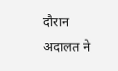दौरान अदालत ने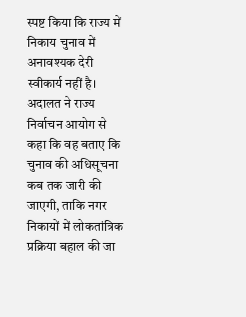स्पष्ट किया कि राज्य में निकाय चुनाव में अनावश्यक देरी स्वीकार्य नहीं है।
अदालत ने राज्य निर्वाचन आयोग से कहा कि वह बताए कि चुनाव की अधिसूचना कब तक जारी की जाएगी, ताकि नगर निकायों में लोकतांत्रिक प्रक्रिया बहाल की जा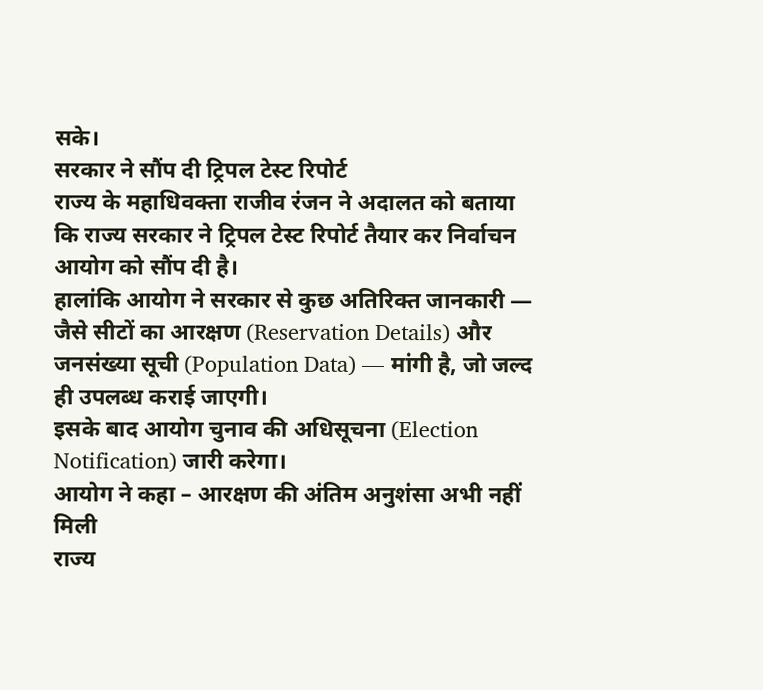सके।
सरकार ने सौंप दी ट्रिपल टेस्ट रिपोर्ट
राज्य के महाधिवक्ता राजीव रंजन ने अदालत को बताया कि राज्य सरकार ने ट्रिपल टेस्ट रिपोर्ट तैयार कर निर्वाचन आयोग को सौंप दी है।
हालांकि आयोग ने सरकार से कुछ अतिरिक्त जानकारी — जैसे सीटों का आरक्षण (Reservation Details) और जनसंख्या सूची (Population Data) — मांगी है, जो जल्द ही उपलब्ध कराई जाएगी।
इसके बाद आयोग चुनाव की अधिसूचना (Election Notification) जारी करेगा।
आयोग ने कहा – आरक्षण की अंतिम अनुशंसा अभी नहीं मिली
राज्य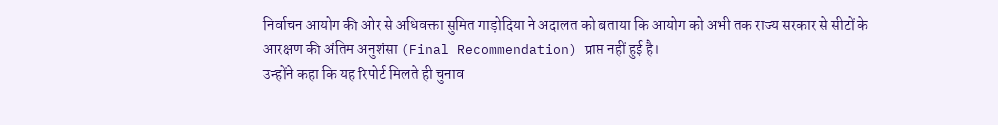निर्वाचन आयोग की ओर से अधिवक्ता सुमित गाड़ोदिया ने अदालत को बताया कि आयोग को अभी तक राज्य सरकार से सीटों के आरक्षण की अंतिम अनुशंसा (Final Recommendation) प्राप्त नहीं हुई है।
उन्होंने कहा कि यह रिपोर्ट मिलते ही चुनाव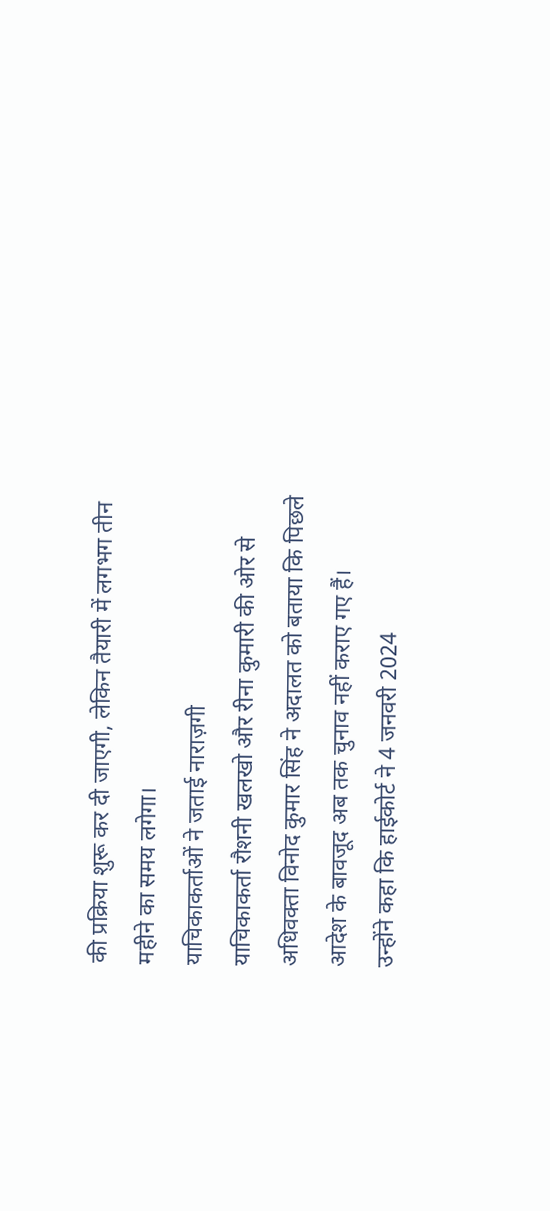की प्रक्रिया शुरू कर दी जाएगी, लेकिन तैयारी में लगभग तीन महीने का समय लगेगा।
याचिकाकर्ताओं ने जताई नाराज़गी
याचिकाकर्ता रौशनी खलखो और रीना कुमारी की ओर से अधिवक्ता विनोद कुमार सिंह ने अदालत को बताया कि पिछले आदेश के बावजूद अब तक चुनाव नहीं कराए गए हैं।
उन्होंने कहा कि हाईकोर्ट ने 4 जनवरी 2024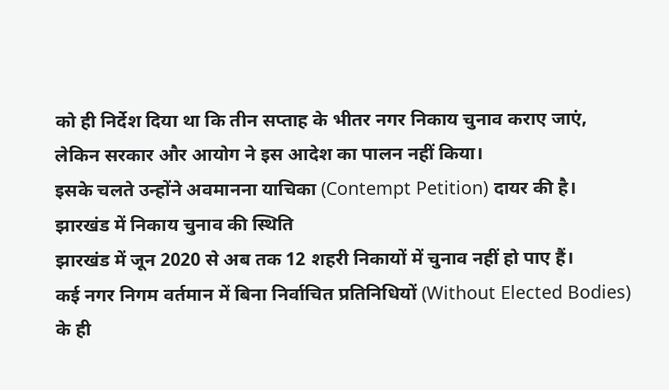को ही निर्देश दिया था कि तीन सप्ताह के भीतर नगर निकाय चुनाव कराए जाएं, लेकिन सरकार और आयोग ने इस आदेश का पालन नहीं किया।
इसके चलते उन्होंने अवमानना याचिका (Contempt Petition) दायर की है।
झारखंड में निकाय चुनाव की स्थिति
झारखंड में जून 2020 से अब तक 12 शहरी निकायों में चुनाव नहीं हो पाए हैं।
कई नगर निगम वर्तमान में बिना निर्वाचित प्रतिनिधियों (Without Elected Bodies) के ही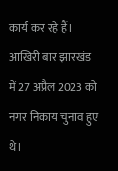कार्य कर रहे हैं।
आखिरी बार झारखंड में 27 अप्रैल 2023 को नगर निकाय चुनाव हुए थे।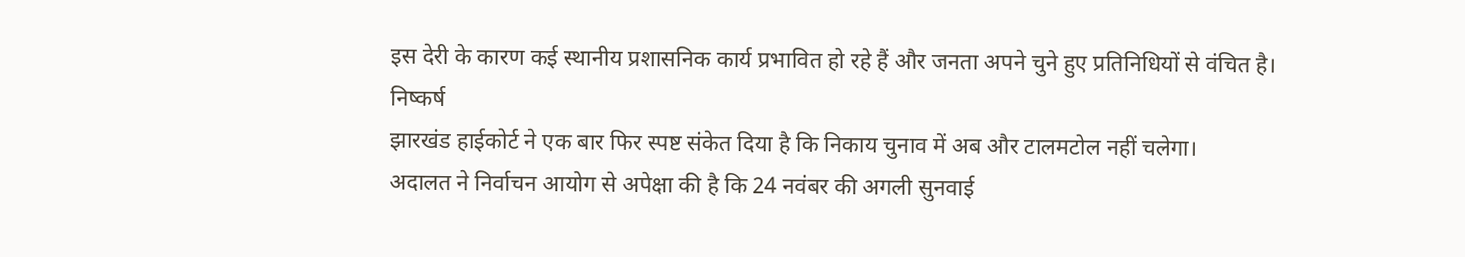इस देरी के कारण कई स्थानीय प्रशासनिक कार्य प्रभावित हो रहे हैं और जनता अपने चुने हुए प्रतिनिधियों से वंचित है।
निष्कर्ष
झारखंड हाईकोर्ट ने एक बार फिर स्पष्ट संकेत दिया है कि निकाय चुनाव में अब और टालमटोल नहीं चलेगा।
अदालत ने निर्वाचन आयोग से अपेक्षा की है कि 24 नवंबर की अगली सुनवाई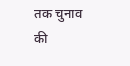तक चुनाव की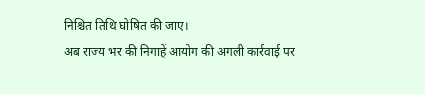निश्चित तिथि घोषित की जाए।
अब राज्य भर की निगाहें आयोग की अगली कार्रवाई पर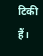टिकी हैं।